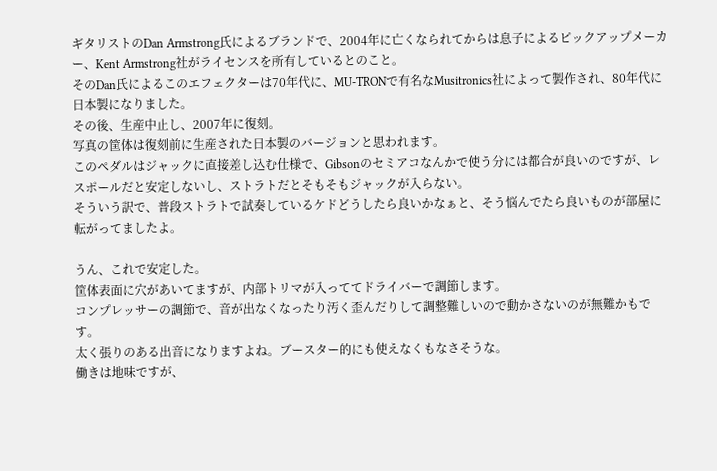ギタリストのDan Armstrong氏によるブランドで、2004年に亡くなられてからは息子によるピックアップメーカー、Kent Armstrong社がライセンスを所有しているとのこと。
そのDan氏によるこのエフェクターは70年代に、MU-TRONで有名なMusitronics社によって製作され、80年代に日本製になりました。
その後、生産中止し、2007年に復刻。
写真の筐体は復刻前に生産された日本製のバージョンと思われます。
このペダルはジャックに直接差し込む仕様で、Gibsonのセミアコなんかで使う分には都合が良いのですが、レスポールだと安定しないし、ストラトだとそもそもジャックが入らない。
そういう訳で、普段ストラトで試奏しているケドどうしたら良いかなぁと、そう悩んでたら良いものが部屋に転がってましたよ。

うん、これで安定した。
筐体表面に穴があいてますが、内部トリマが入っててドライバーで調節します。
コンプレッサーの調節で、音が出なくなったり汚く歪んだりして調整難しいので動かさないのが無難かもです。
太く張りのある出音になりますよね。ブースター的にも使えなくもなさそうな。
働きは地味ですが、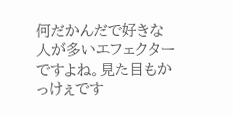何だかんだで好きな人が多いエフェクターですよね。見た目もかっけぇです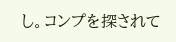し。コンプを探されて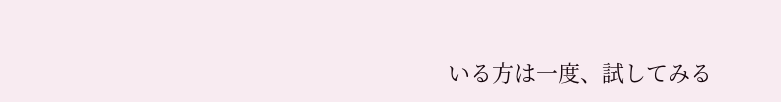いる方は一度、試してみる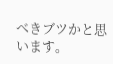べきブツかと思います。